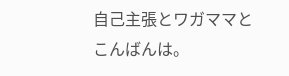自己主張とワガママと
こんばんは。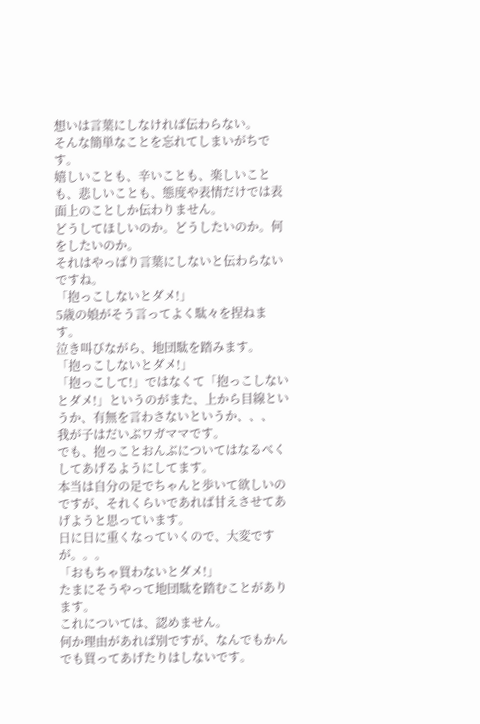想いは言葉にしなければ伝わらない。
そんな簡単なことを忘れてしまいがちです。
嬉しいことも、辛いことも、楽しいことも、悲しいことも、態度や表情だけでは表面上のことしか伝わりません。
どうしてほしいのか。どうしたいのか。何をしたいのか。
それはやっぱり言葉にしないと伝わらないですね。
「抱っこしないとダメ!」
5歳の娘がそう言ってよく駄々を捏ねます。
泣き叫びながら、地団駄を踏みます。
「抱っこしないとダメ!」
「抱っこして!」ではなくて「抱っこしないとダメ!」というのがまた、上から目線というか、有無を言わさないというか、、、
我が子はだいぶワガママです。
でも、抱っことおんぶについてはなるべくしてあげるようにしてます。
本当は自分の足でちゃんと歩いて欲しいのですが、それくらいであれば甘えさせてあげようと思っています。
日に日に重くなっていくので、大変ですが。。。
「おもちゃ買わないとダメ!」
たまにそうやって地団駄を踏むことがあります。
これについては、認めません。
何か理由があれば別ですが、なんでもかんでも買ってあげたりはしないです。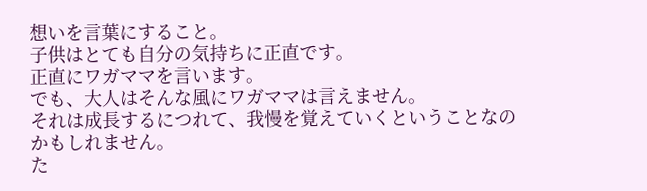想いを言葉にすること。
子供はとても自分の気持ちに正直です。
正直にワガママを言います。
でも、大人はそんな風にワガママは言えません。
それは成長するにつれて、我慢を覚えていくということなのかもしれません。
た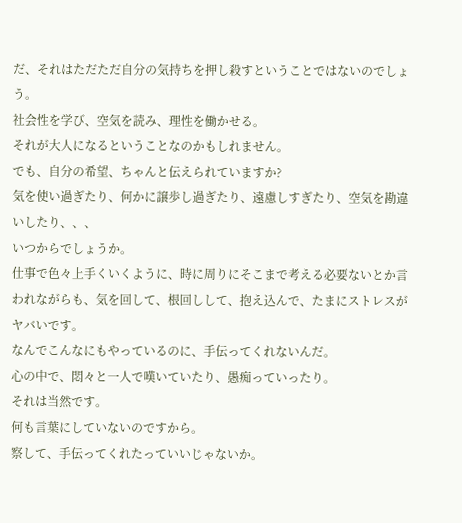だ、それはただただ自分の気持ちを押し殺すということではないのでしょう。
社会性を学び、空気を読み、理性を働かせる。
それが大人になるということなのかもしれません。
でも、自分の希望、ちゃんと伝えられていますか?
気を使い過ぎたり、何かに譲歩し過ぎたり、遠慮しすぎたり、空気を勘違いしたり、、、
いつからでしょうか。
仕事で色々上手くいくように、時に周りにそこまで考える必要ないとか言われながらも、気を回して、根回しして、抱え込んで、たまにストレスがヤバいです。
なんでこんなにもやっているのに、手伝ってくれないんだ。
心の中で、悶々と一人で嘆いていたり、愚痴っていったり。
それは当然です。
何も言葉にしていないのですから。
察して、手伝ってくれたっていいじゃないか。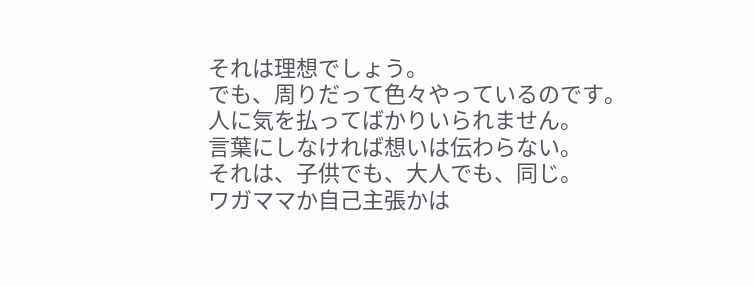それは理想でしょう。
でも、周りだって色々やっているのです。
人に気を払ってばかりいられません。
言葉にしなければ想いは伝わらない。
それは、子供でも、大人でも、同じ。
ワガママか自己主張かは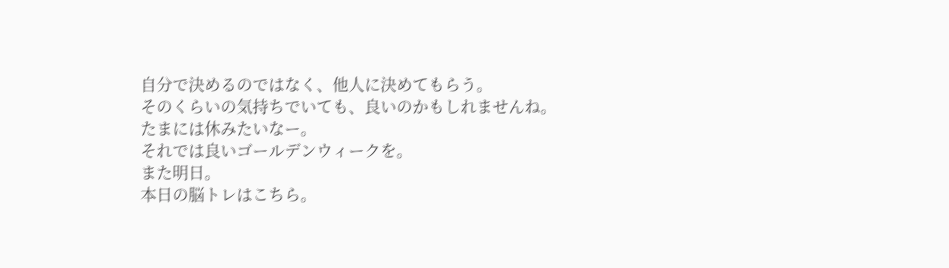自分で決めるのではなく、他人に決めてもらう。
そのくらいの気持ちでいても、良いのかもしれませんね。
たまには休みたいなー。
それでは良いゴールデンウィークを。
また明日。
本日の脳トレはこちら。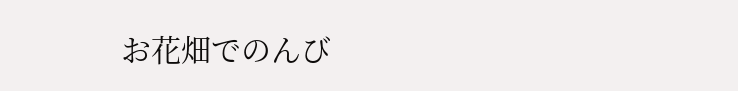お花畑でのんび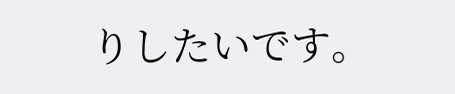りしたいです。